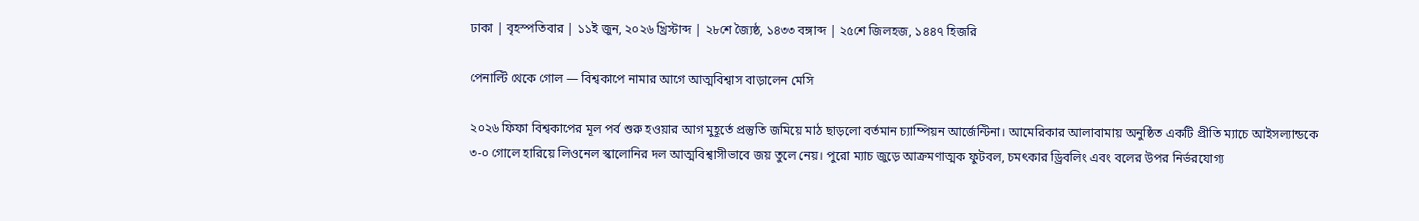ঢাকা | বৃহস্পতিবার | ১১ই জুন, ২০২৬ খ্রিস্টাব্দ | ২৮শে জ্যৈষ্ঠ, ১৪৩৩ বঙ্গাব্দ | ২৫শে জিলহজ, ১৪৪৭ হিজরি

পেনাল্টি থেকে গোল — বিশ্বকাপে নামার আগে আত্মবিশ্বাস বাড়ালেন মেসি

২০২৬ ফিফা বিশ্বকাপের মূল পর্ব শুরু হওয়ার আগ মুহূর্তে প্রস্তুতি জমিয়ে মাঠ ছাড়লো বর্তমান চ্যাম্পিয়ন আর্জেন্টিনা। আমেরিকার আলাবামায় অনুষ্ঠিত একটি প্রীতি ম্যাচে আইসল্যান্ডকে ৩-০ গোলে হারিয়ে লিওনেল স্কালোনির দল আত্মবিশ্বাসীভাবে জয় তুলে নেয়। পুরো ম্যাচ জুড়ে আক্রমণাত্মক ফুটবল, চমৎকার ড্রিবলিং এবং বলের উপর নির্ভরযোগ্য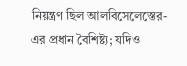নিয়ন্ত্রণ ছিল আলবিসেলেস্তের-এর প্রধান বৈশিষ্ট্য; যদিও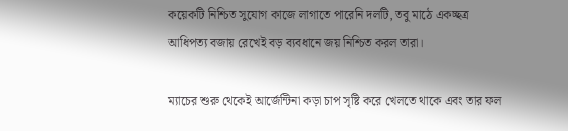কয়েকটি নিশ্চিত সুযোগ কাজে লাগাতে পারেনি দলটি, তবু মাঠে একচ্ছত্র আধিপত্য বজায় রেখেই বড় ব্যবধানে জয় নিশ্চিত করল তারা।

ম্যাচের শুরু থেকেই আর্জেন্টিনা কড়া চাপ সৃষ্টি করে খেলতে থাকে এবং তার ফল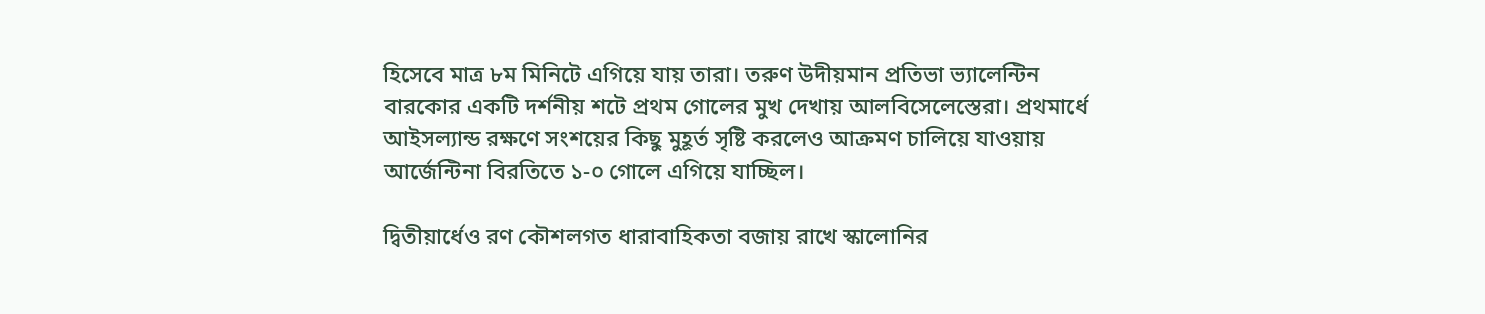হিসেবে মাত্র ৮ম মিনিটে এগিয়ে যায় তারা। তরুণ উদীয়মান প্রতিভা ভ্যালেন্টিন বারকোর একটি দর্শনীয় শটে প্রথম গোলের মুখ দেখায় আলবিসেলেস্তেরা। প্রথমার্ধে আইসল্যান্ড রক্ষণে সংশয়ের কিছু মুহূর্ত সৃষ্টি করলেও আক্রমণ চালিয়ে যাওয়ায় আর্জেন্টিনা বিরতিতে ১-০ গোলে এগিয়ে যাচ্ছিল।

দ্বিতীয়ার্ধেও রণ কৌশলগত ধারাবাহিকতা বজায় রাখে স্কালোনির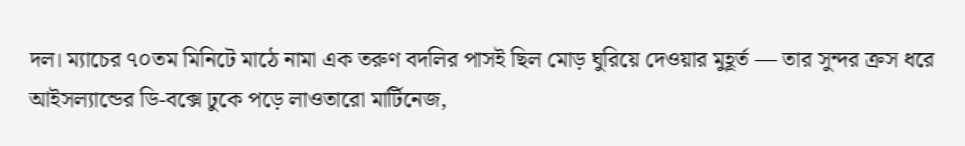দল। ম্যাচের ৭০তম মিনিটে মাঠে নামা এক তরুণ বদলির পাসই ছিল মোড় ঘুরিয়ে দেওয়ার মুহূর্ত — তার সুন্দর ক্রস ধরে আইসল্যান্ডের ডি-বক্সে ঢুকে পড়ে লাওতারো মার্টিনেজ,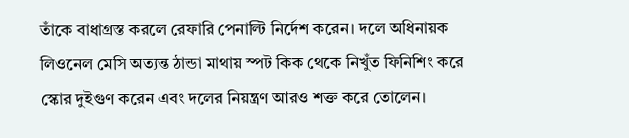তাঁকে বাধাগ্রস্ত করলে রেফারি পেনাল্টি নির্দেশ করেন। দলে অধিনায়ক লিওনেল মেসি অত্যন্ত ঠান্ডা মাথায় স্পট কিক থেকে নিখুঁত ফিনিশিং করে স্কোর দুইগুণ করেন এবং দলের নিয়ন্ত্রণ আরও শক্ত করে তোলেন।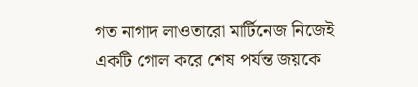গত নাগাদ লাওতারো মার্টিনেজ নিজেই একটি গোল করে শেষ পর্যন্ত জয়কে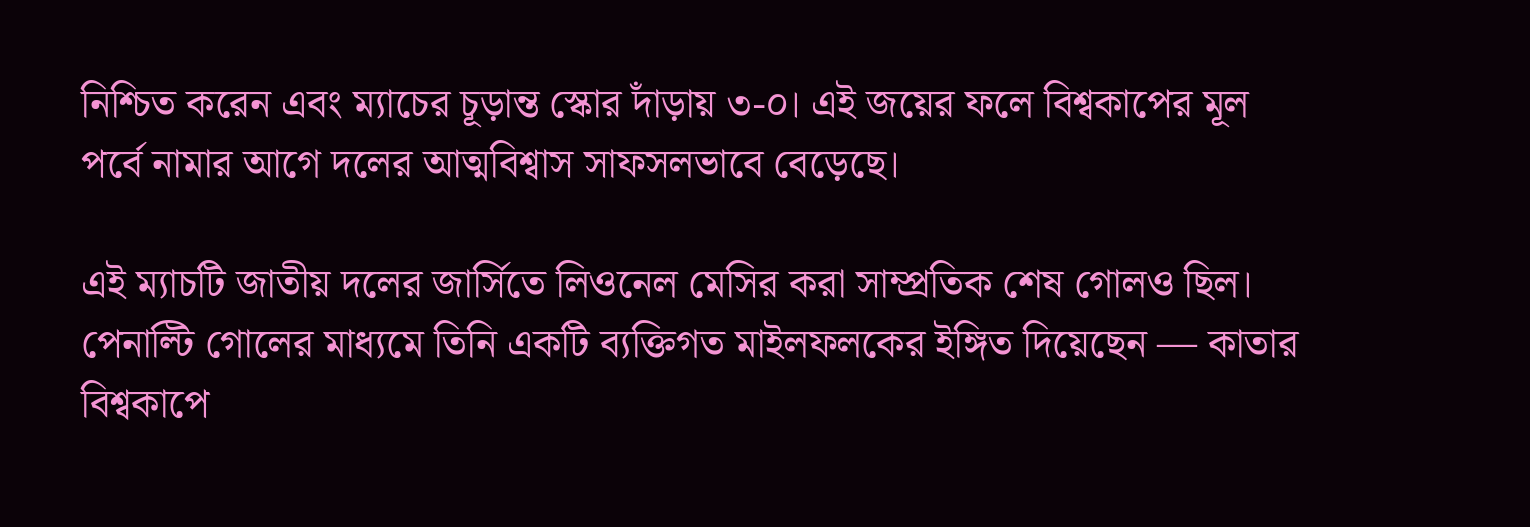নিশ্চিত করেন এবং ম্যাচের চূড়ান্ত স্কোর দাঁড়ায় ৩-০। এই জয়ের ফলে বিশ্বকাপের মূল পর্বে নামার আগে দলের আত্মবিশ্বাস সাফসলভাবে বেড়েছে।

এই ম্যাচটি জাতীয় দলের জার্সিতে লিওনেল মেসির করা সাম্প্রতিক শেষ গোলও ছিল। পেনাল্টি গোলের মাধ্যমে তিনি একটি ব্যক্তিগত মাইলফলকের ইঙ্গিত দিয়েছেন — কাতার বিশ্বকাপে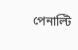পেনাল্টি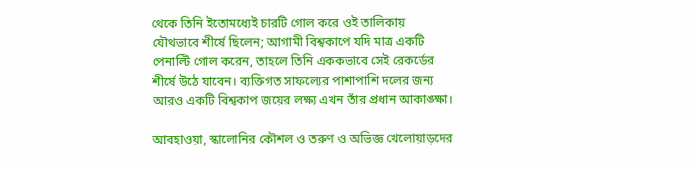থেকে তিনি ইতোমধ্যেই চারটি গোল করে ওই তালিকায় যৌথভাবে শীর্ষে ছিলেন; আগামী বিশ্বকাপে যদি মাত্র একটি পেনাল্টি গোল করেন, তাহলে তিনি এককভাবে সেই রেকর্ডের শীর্ষে উঠে যাবেন। ব্যক্তিগত সাফল্যের পাশাপাশি দলের জন্য আরও একটি বিশ্বকাপ জয়ের লক্ষ্য এখন তাঁর প্রধান আকাঙ্ক্ষা।

আবহাওয়া, স্কালোনির কৌশল ও তরুণ ও অভিজ্ঞ খেলোয়াড়দের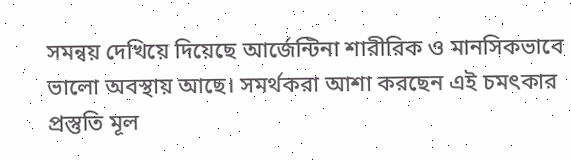সমন্বয় দেখিয়ে দিয়েছে আর্জেন্টিনা শারীরিক ও মানসিকভাবে ভালো অবস্থায় আছে। সমর্থকরা আশা করছেন এই চমৎকার প্রস্তুতি মূল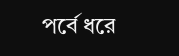পর্বে ধরে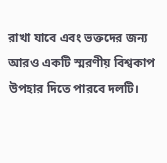রাখা যাবে এবং ভক্তদের জন্য আরও একটি স্মরণীয় বিশ্বকাপ উপহার দিতে পারবে দলটি।